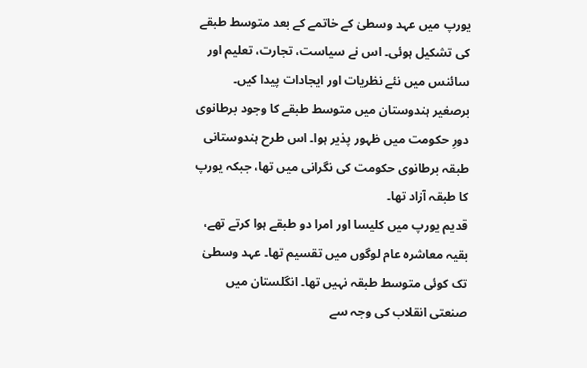یورپ میں عہد وسطیٰ کے خاتمے کے بعد متوسط طبقے کی تشکیل ہوئی۔ اس نے سیاست، تجارت، تعلیم اور سائنس میں نئے نظریات اور ایجادات پیدا کیں۔ برصغیر ہندوستان میں متوسط طبقے کا وجود برطانوی دورِ حکومت میں ظہور پذیر ہوا۔ اس طرح ہندوستانی طبقہ برطانوی حکومت کی نگرانی میں تھا، جبکہ یورپ کا طبقہ آزاد تھا۔
قدیم یورپ میں کلیسا اور امرا دو طبقے ہوا کرتے تھے، بقیہ معاشرہ عام لوگوں میں تقسیم تھا۔ عہد وسطیٰ تک کوئی متوسط طبقہ نہیں تھا۔ انگلستان میں صنعتی انقلاب کی وجہ سے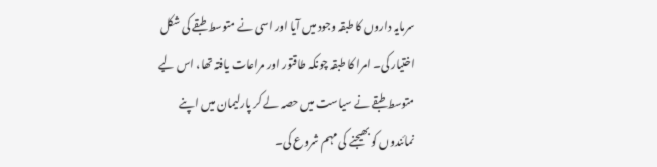سرمایہ داروں کا طبقہ وجود میں آیا اور اسی نے متوسط طبقے کی شکل اختیار کی۔ امرا کا طبقہ چونکہ طاقتور اور مراعات یافتہ تھا، اس لیے متوسط طبقے نے سیاست میں حصہ لے کر پارلیمان میں اپنے نمائندوں کو بھیجنے کی مہم شروع کی۔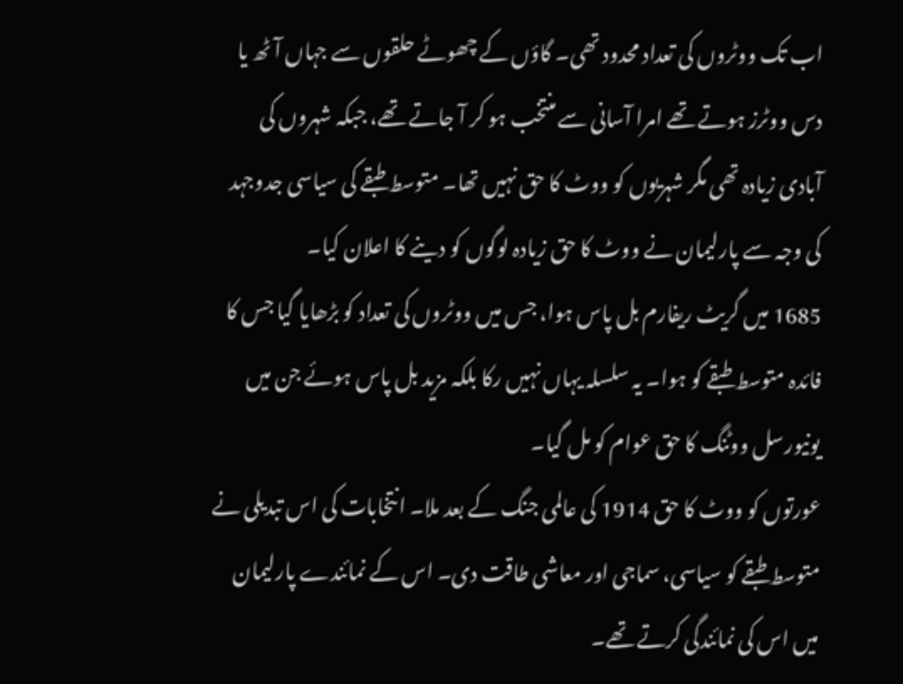اب تک ووٹروں کی تعداد محدود تھی۔ گاؤں کے چھوٹے حلقوں سے جہاں آٹھ یا دس ووٹرز ہوتے تھے امرا آسانی سے منتخب ہو کر آ جاتے تھے، جبکہ شہروں کی آبادی زیادہ تھی مگر شہریوں کو ووٹ کا حق نہیں تھا۔ متوسط طبقے کی سیاسی جدوجہد کی وجہ سے پارلیمان نے ووٹ کا حق زیادہ لوگوں کو دینے کا اعلان کیا۔
1685 میں گریٹ ریفارم بل پاس ہوا، جس میں ووٹروں کی تعداد کو بڑھایا گیا جس کا فائدہ متوسط طبقے کو ہوا۔ یہ سلسلہ یہاں نہیں رکا بلکہ مزید بل پاس ہوئے جن میں یونیورسل ووٹنگ کا حق عوام کو مل گیا۔
عورتوں کو ووٹ کا حق 1914 کی عالمی جنگ کے بعد ملا۔ انتخابات کی اس تبدیلی نے متوسط طبقے کو سیاسی، سماجی اور معاشی طاقت دی۔ اس کے نمائندے پارلیمان میں اس کی نمائندگی کرتے تھے۔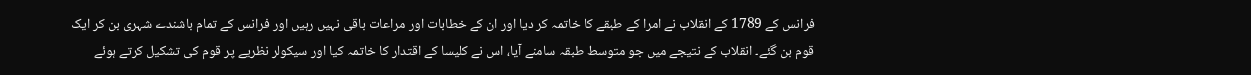فرانس کے 1789 کے انقلاب نے امرا کے طبقے کا خاتمہ کر دیا اور ان کے خطابات اور مراعات باقی نہیں رہیں اور فرانس کے تمام باشندے شہری بن کر ایک قوم بن گئے۔ انقلاب کے نتیجے میں جو متوسط طبقہ سامنے آیا، اس نے کلیسا کے اقتدار کا خاتمہ کیا اور سیکولر نظریے پر قوم کی تشکیل کرتے ہوئے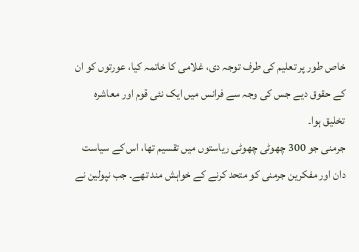خاص طور پر تعلیم کی طرف توجہ دی، غلامی کا خاتمہ کیا، عورتوں کو ان کے حقوق دیے جس کی وجہ سے فرانس میں ایک نئی قوم اور معاشرہ تخلیق ہوا۔
جرمنی جو 300 چھوٹی چھوٹی ریاستوں میں تقسیم تھا، اس کے سیاست دان اور مفکرین جرمنی کو متحد کرنے کے خواہش مند تھے۔ جب نپولین نے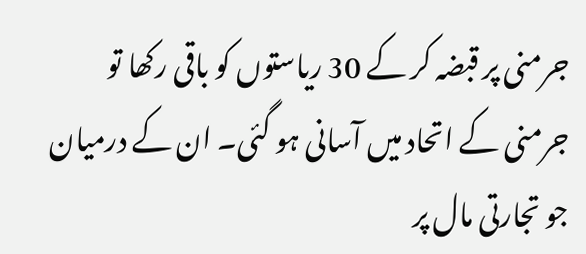جرمنی پر قبضہ کر کے 30 ریاستوں کو باقی رکھا تو جرمنی کے اتحاد میں آسانی ہو گئی۔ ان کے درمیان جو تجارتی مال پر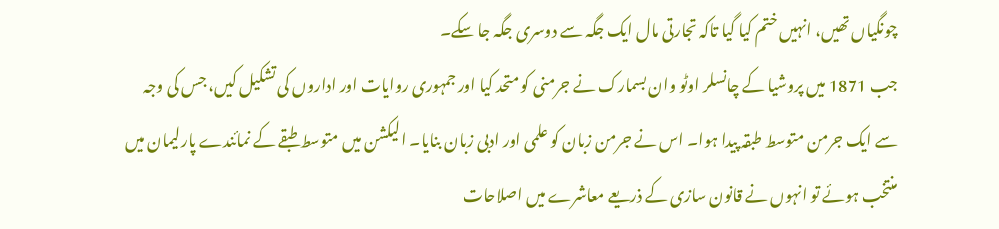چونگیاں تھیں، انہیں ختم کیا گیا تاکہ تجارتی مال ایک جگہ سے دوسری جگہ جا سکے۔
جب 1871 میں پروشیا کے چانسلر اوٹو وان بسمارک نے جرمنی کو متحد کیا اور جمہوری روایات اور اداروں کی تشکیل کیں، جس کی وجہ سے ایک جرمن متوسط طبقہ پیدا ہوا۔ اس نے جرمن زبان کو علمی اور ادبی زبان بنایا۔ الیکشن میں متوسط طبقے کے نمائندے پارلیمان میں منتخب ہوئے تو انہوں نے قانون سازی کے ذریعے معاشرے میں اصلاحات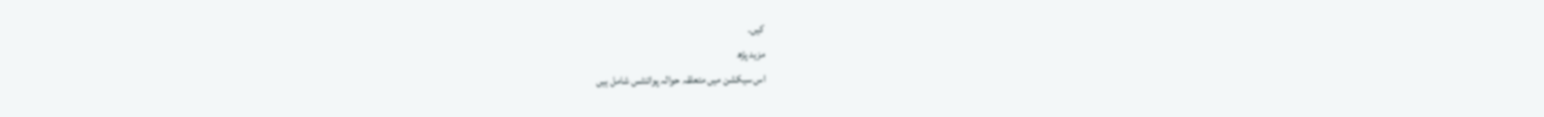کیں۔
مزید پڑھ
اس سیکشن میں متعلقہ حوالہ پوائنٹس شامل ہیں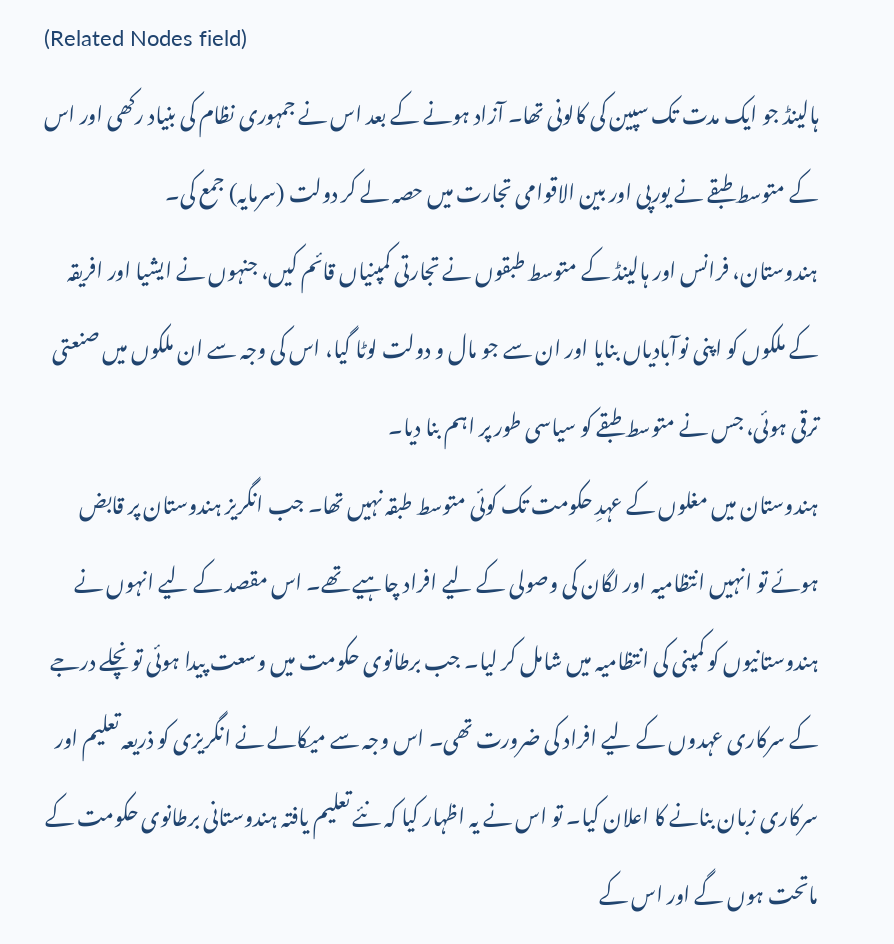(Related Nodes field)
ہالینڈ جو ایک مدت تک سپین کی کالونی تھا۔ آزاد ہونے کے بعد اس نے جمہوری نظام کی بنیاد رکھی اور اس کے متوسط طبقے نے یورپی اور بین الاقوامی تجارت میں حصہ لے کر دولت (سرمایہ) جمع کی۔
ہندوستان، فرانس اور ہالینڈ کے متوسط طبقوں نے تجارتی کمپنیاں قائم کیں، جنہوں نے ایشیا اور افریقہ کے ملکوں کو اپنی نوآبادیاں بنایا اور ان سے جو مال و دولت لوٹا گیا، اس کی وجہ سے ان ملکوں میں صنعتی ترقی ہوئی، جس نے متوسط طبقے کو سیاسی طور پر اہم بنا دیا۔
ہندوستان میں مغلوں کے عہدِ حکومت تک کوئی متوسط طبقہ نہیں تھا۔ جب انگریز ہندوستان پر قابض ہوئے تو انہیں انتظامیہ اور لگان کی وصولی کے لیے افراد چاہیے تھے۔ اس مقصد کے لیے انہوں نے ہندوستانیوں کو کمپنی کی انتظامیہ میں شامل کر لیا۔ جب برطانوی حکومت میں وسعت پیدا ہوئی تو نچلے درجے کے سرکاری عہدوں کے لیے افراد کی ضرورت تھی۔ اس وجہ سے میکالے نے انگریزی کو ذریعہ تعلیم اور سرکاری زبان بنانے کا اعلان کیا۔ تو اس نے یہ اظہار کیا کہ نئے تعلیم یافتہ ہندوستانی برطانوی حکومت کے ماتحت ہوں گے اور اس کے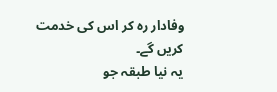وفادار رہ کر اس کی خدمت کریں گے۔
یہ نیا طبقہ جو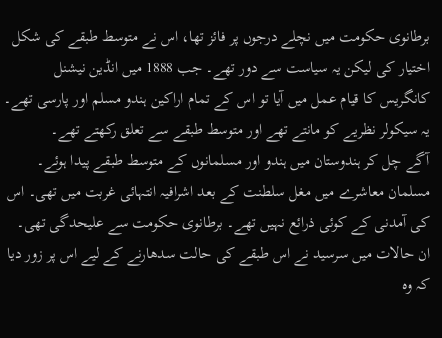برطانوی حکومت میں نچلے درجوں پر فائز تھا، اس نے متوسط طبقے کی شکل اختیار کی لیکن یہ سیاست سے دور تھے۔ جب 1888 میں انڈین نیشنل کانگریس کا قیام عمل میں آیا تو اس کے تمام اراکین ہندو مسلم اور پارسی تھے۔ یہ سیکولر نظریے کو مانتے تھے اور متوسط طبقے سے تعلق رکھتے تھے۔
آگے چل کر ہندوستان میں ہندو اور مسلمانوں کے متوسط طبقے پیدا ہوئے۔ مسلمان معاشرے میں مغل سلطنت کے بعد اشرافیہ انتہائی غربت میں تھی۔ اس کی آمدنی کے کوئی ذرائع نہیں تھے۔ برطانوی حکومت سے علیحدگی تھی۔ ان حالات میں سرسید نے اس طبقے کی حالت سدھارنے کے لیے اس پر زور دیا کہ وہ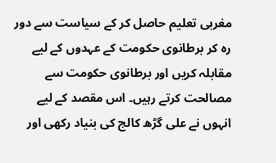مغربی تعلیم حاصل کر کے سیاست سے دور رہ کر برطانوی حکومت کے عہدوں کے لیے مقابلہ کریں اور برطانوی حکومت سے مصالحت کرتے رہیں۔ اس مقصد کے لیے انہوں نے علی گڑھ کالج کی بنیاد رکھی اور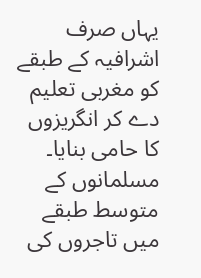یہاں صرف اشرافیہ کے طبقے کو مغربی تعلیم دے کر انگریزوں کا حامی بنایا۔
مسلمانوں کے متوسط طبقے میں تاجروں کی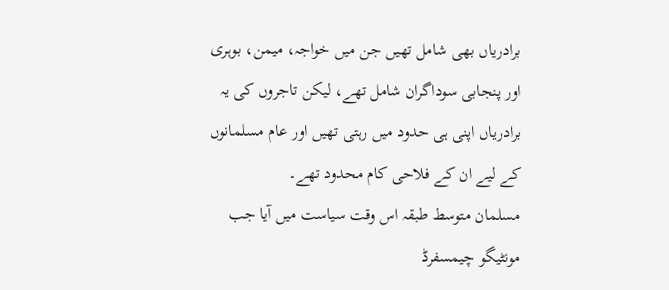برادریاں بھی شامل تھیں جن میں خواجہ، میمن، بوہری اور پنجابی سوداگران شامل تھے، لیکن تاجروں کی یہ برادریاں اپنی ہی حدود میں رہتی تھیں اور عام مسلمانوں کے لیے ان کے فلاحی کام محدود تھے۔
مسلمان متوسط طبقہ اس وقت سیاست میں آیا جب مونٹیگو چیمسفرڈ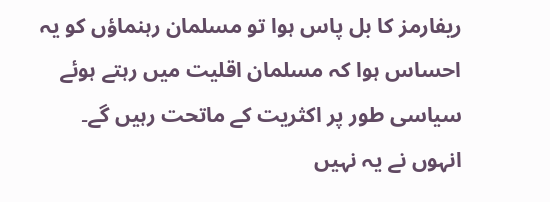ریفارمز کا بل پاس ہوا تو مسلمان رہنماؤں کو یہ احساس ہوا کہ مسلمان اقلیت میں رہتے ہوئے سیاسی طور پر اکثریت کے ماتحت رہیں گے۔
انہوں نے یہ نہیں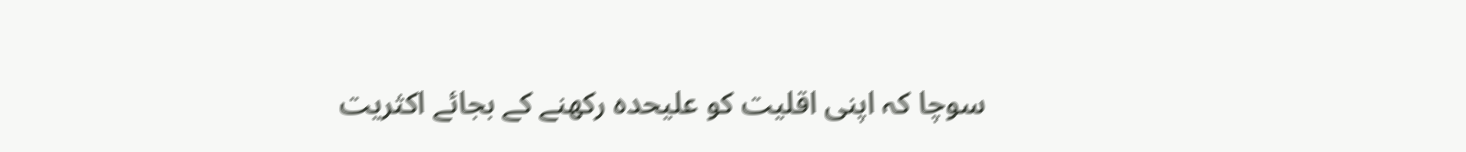سوچا کہ اپنی اقلیت کو علیحدہ رکھنے کے بجائے اکثریت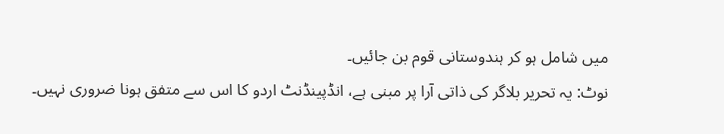میں شامل ہو کر ہندوستانی قوم بن جائیں۔
نوٹ: یہ تحریر بلاگر کی ذاتی آرا پر مبنی ہے، انڈپینڈنٹ اردو کا اس سے متفق ہونا ضروری نہیں۔